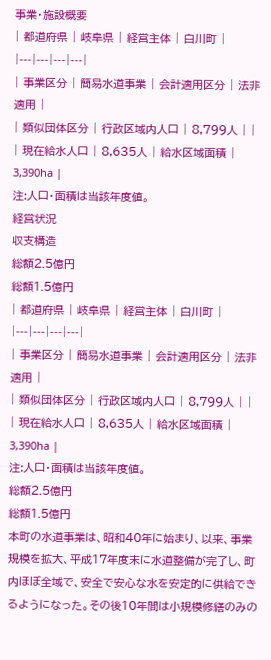事業・施設概要
| 都道府県 | 岐阜県 | 経営主体 | 白川町 |
|---|---|---|---|
| 事業区分 | 簡易水道事業 | 会計適用区分 | 法非適用 |
| 類似団体区分 | 行政区域内人口 | 8,799人 | |
| 現在給水人口 | 8,635人 | 給水区域面積 | 3,390ha |
注:人口・面積は当該年度値。
経営状況
収支構造
総額2.5億円
総額1.5億円
| 都道府県 | 岐阜県 | 経営主体 | 白川町 |
|---|---|---|---|
| 事業区分 | 簡易水道事業 | 会計適用区分 | 法非適用 |
| 類似団体区分 | 行政区域内人口 | 8,799人 | |
| 現在給水人口 | 8,635人 | 給水区域面積 | 3,390ha |
注:人口・面積は当該年度値。
総額2.5億円
総額1.5億円
本町の水道事業は、昭和40年に始まり、以来、事業規模を拡大、平成17年度末に水道整備が完了し、町内ほぼ全域で、安全で安心な水を安定的に供給できるようになった。その後10年間は小規模修繕のみの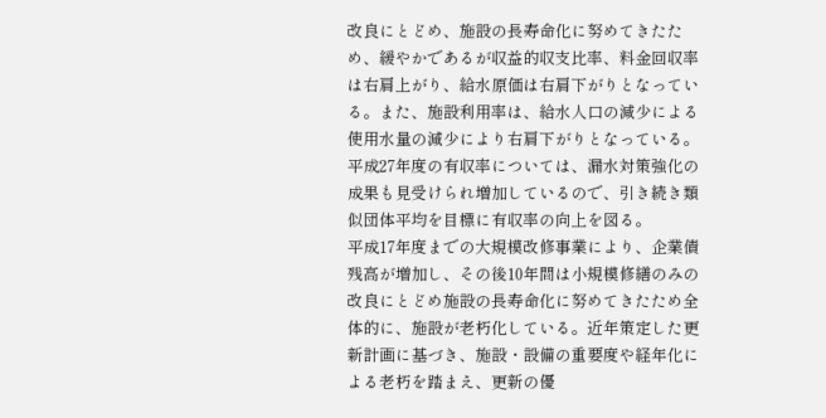改良にとどめ、施設の長寿命化に努めてきたため、緩やかであるが収益的収支比率、料金回収率は右肩上がり、給水原価は右肩下がりとなっている。また、施設利用率は、給水人口の減少による使用水量の減少により右肩下がりとなっている。平成27年度の有収率については、漏水対策強化の成果も見受けられ増加しているので、引き続き類似団体平均を目標に有収率の向上を図る。
平成17年度までの大規模改修事業により、企業債残高が増加し、その後10年間は小規模修繕のみの改良にとどめ施設の長寿命化に努めてきたため全体的に、施設が老朽化している。近年策定した更新計画に基づき、施設・設備の重要度や経年化による老朽を踏まえ、更新の優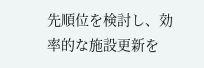先順位を検討し、効率的な施設更新を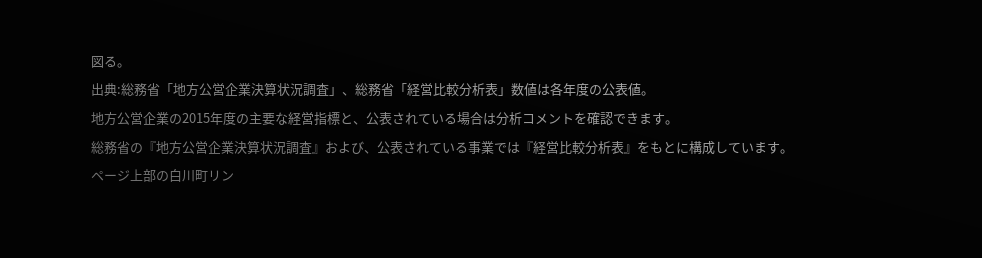図る。
出典:総務省「地方公営企業決算状況調査」、総務省「経営比較分析表」数値は各年度の公表値。
地方公営企業の2015年度の主要な経営指標と、公表されている場合は分析コメントを確認できます。
総務省の『地方公営企業決算状況調査』および、公表されている事業では『経営比較分析表』をもとに構成しています。
ページ上部の白川町リン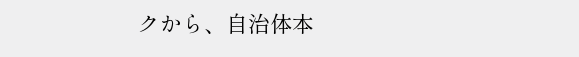クから、自治体本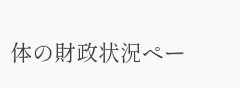体の財政状況ペー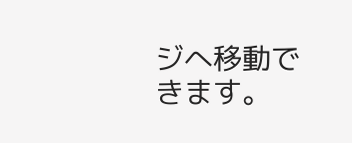ジへ移動できます。